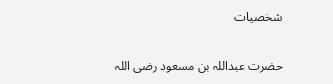شخصیات

حضرت عبداللہ بن مسعود رضی اللہ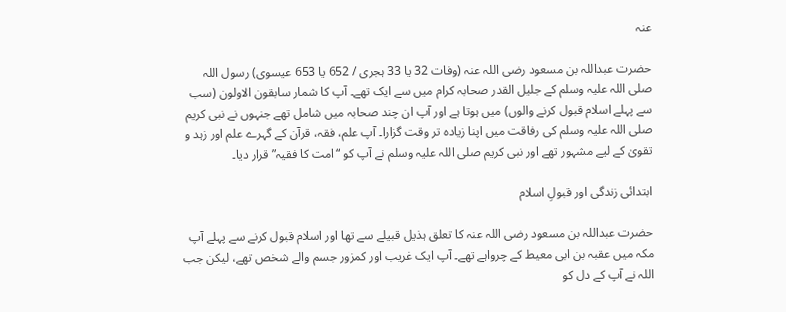عنہ

حضرت عبداللہ بن مسعود رضی اللہ عنہ (وفات 32 یا 33 ہجری / 652 یا 653 عیسوی) رسول اللہ صلی اللہ علیہ وسلم کے جلیل القدر صحابہ کرام میں سے ایک تھے۔ آپ کا شمار سابقون الاولون (سب سے پہلے اسلام قبول کرنے والوں) میں ہوتا ہے اور آپ ان چند صحابہ میں شامل تھے جنہوں نے نبی کریم صلی اللہ علیہ وسلم کی رفاقت میں اپنا زیادہ تر وقت گزارا۔ آپ علم، فقہ، قرآن کے گہرے علم اور زہد و تقویٰ کے لیے مشہور تھے اور نبی کریم صلی اللہ علیہ وسلم نے آپ کو “امت کا فقیہ” قرار دیا۔

ابتدائی زندگی اور قبولِ اسلام

حضرت عبداللہ بن مسعود رضی اللہ عنہ کا تعلق ہذیل قبیلے سے تھا اور اسلام قبول کرنے سے پہلے آپ مکہ میں عقبہ بن ابی معیط کے چرواہے تھے۔ آپ ایک غریب اور کمزور جسم والے شخص تھے، لیکن جب اللہ نے آپ کے دل کو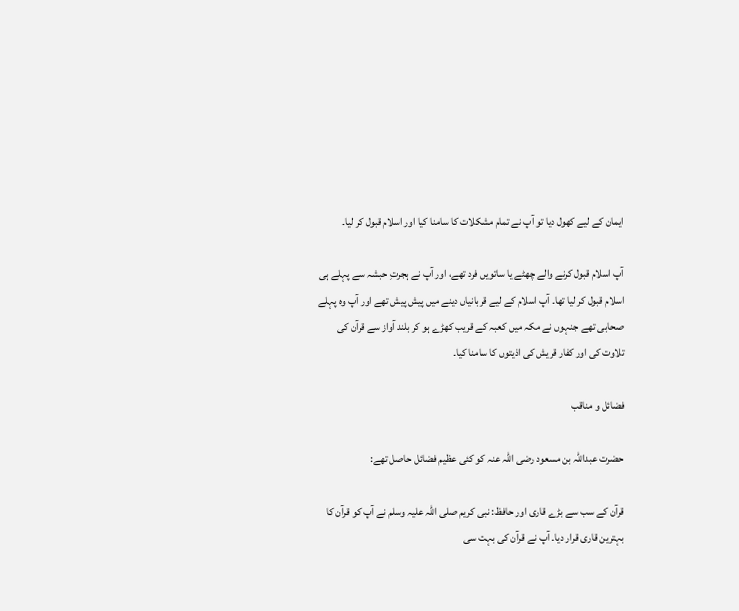ایمان کے لیے کھول دیا تو آپ نے تمام مشکلات کا سامنا کیا اور اسلام قبول کر لیا۔

آپ اسلام قبول کرنے والے چھٹے یا ساتویں فرد تھے، اور آپ نے ہجرتِ حبشہ سے پہلے ہی اسلام قبول کر لیا تھا۔ آپ اسلام کے لیے قربانیاں دینے میں پیش پیش تھے اور آپ وہ پہلے صحابی تھے جنہوں نے مکہ میں کعبہ کے قریب کھڑے ہو کر بلند آواز سے قرآن کی تلاوت کی اور کفار قریش کی اذیتوں کا سامنا کیا۔

فضائل و مناقب

حضرت عبداللہ بن مسعود رضی اللہ عنہ کو کئی عظیم فضائل حاصل تھے:

قرآن کے سب سے بڑے قاری اور حافظ: نبی کریم صلی اللہ علیہ وسلم نے آپ کو قرآن کا بہترین قاری قرار دیا۔ آپ نے قرآن کی بہت سی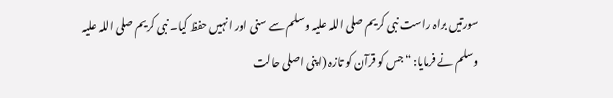سورتیں براہ راست نبی کریم صلی اللہ علیہ وسلم سے سنی اور انہیں حفظ کیا۔ نبی کریم صلی اللہ علیہ وسلم نے فرمایا: “جس کو قرآن کو تازہ (اپنی اصلی حالت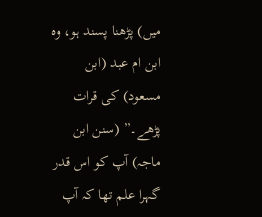میں) پڑھنا پسند ہو، وہ ابن ام عبد (ابن مسعود) کی قرات پڑھے۔” (سنن ابن ماجہ) آپ کو اس قدر گہرا علم تھا کہ آپ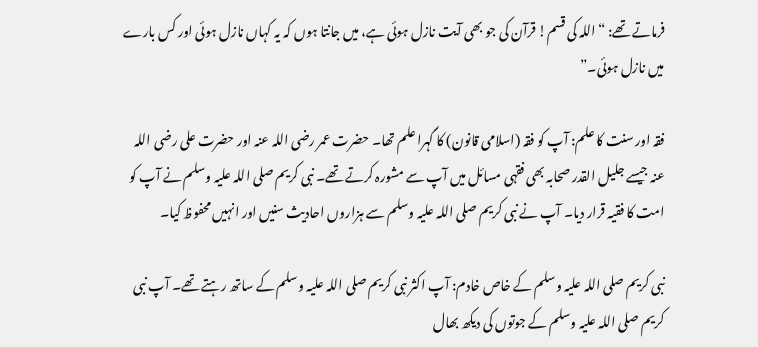فرماتے تھے: “اللہ کی قسم! قرآن کی جو بھی آیت نازل ہوئی ہے، میں جانتا ہوں کہ یہ کہاں نازل ہوئی اور کس بارے میں نازل ہوئی۔”

فقہ اور سنت کا علم: آپ کو فقہ (اسلامی قانون) کا گہرا علم تھا۔ حضرت عمر رضی اللہ عنہ اور حضرت علی رضی اللہ عنہ جیسے جلیل القدر صحابہ بھی فقہی مسائل میں آپ سے مشورہ کرتے تھے۔ نبی کریم صلی اللہ علیہ وسلم نے آپ کو امت کا فقیہ قرار دیا۔ آپ نے نبی کریم صلی اللہ علیہ وسلم سے ہزاروں احادیث سنیں اور انہیں محفوظ کیا۔

نبی کریم صلی اللہ علیہ وسلم کے خاص خادم: آپ اکثر نبی کریم صلی اللہ علیہ وسلم کے ساتھ رہتے تھے۔ آپ نبی کریم صلی اللہ علیہ وسلم کے جوتوں کی دیکھ بھال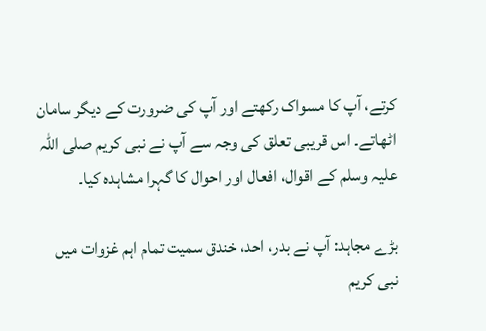کرتے، آپ کا مسواک رکھتے اور آپ کی ضرورت کے دیگر سامان اٹھاتے۔ اس قریبی تعلق کی وجہ سے آپ نے نبی کریم صلی اللہ علیہ وسلم کے اقوال، افعال اور احوال کا گہرا مشاہدہ کیا۔

بڑے مجاہد: آپ نے بدر، احد، خندق سمیت تمام اہم غزوات میں نبی کریم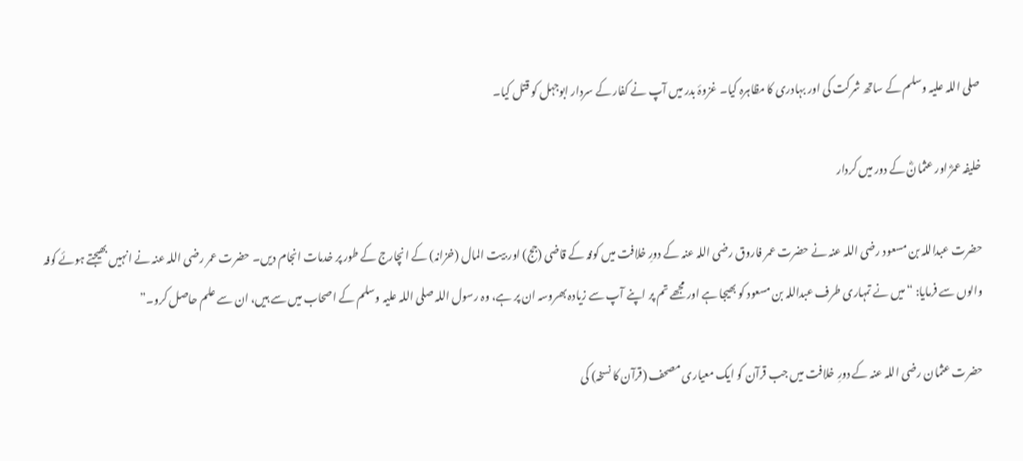صلی اللہ علیہ وسلم کے ساتھ شرکت کی اور بہادری کا مظاہرہ کیا۔ غزوۂ بدر میں آپ نے کفار کے سردار ابوجہل کو قتل کیا۔

خلیفہ عمرؓ اور عثمانؓ کے دور میں کردار

حضرت عبداللہ بن مسعود رضی اللہ عنہ نے حضرت عمر فاروق رضی اللہ عنہ کے دورِ خلافت میں کوفہ کے قاضی (جج) اور بیت المال (خزانہ) کے انچارج کے طور پر خدمات انجام دیں۔ حضرت عمر رضی اللہ عنہ نے انہیں بھیجتے ہوئے کوفہ والوں سے فرمایا: “میں نے تمہاری طرف عبداللہ بن مسعود کو بھیجا ہے اور مجھے تم پر اپنے آپ سے زیادہ بھروسہ ان پر ہے، وہ رسول اللہ صلی اللہ علیہ وسلم کے اصحاب میں سے ہیں، ان سے علم حاصل کرو۔”

حضرت عثمان رضی اللہ عنہ کے دورِ خلافت میں جب قرآن کو ایک معیاری مصحف (قرآن کا نسخہ) کی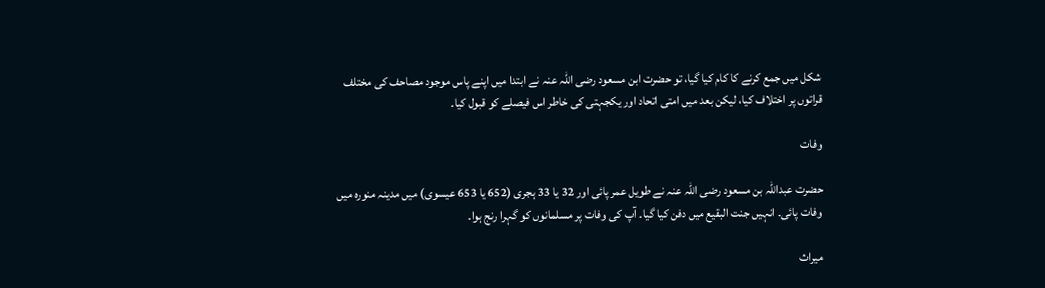شکل میں جمع کرنے کا کام کیا گیا، تو حضرت ابن مسعود رضی اللہ عنہ نے ابتدا میں اپنے پاس موجود مصاحف کی مختلف قراتوں پر اختلاف کیا، لیکن بعد میں امتی اتحاد اور یکجہتی کی خاطر اس فیصلے کو قبول کیا۔

وفات

حضرت عبداللہ بن مسعود رضی اللہ عنہ نے طویل عمر پائی اور 32 یا 33 ہجری (652 یا 653 عیسوی) میں مدینہ منورہ میں وفات پائی۔ انہیں جنت البقیع میں دفن کیا گیا۔ آپ کی وفات پر مسلمانوں کو گہرا رنج ہوا۔

میراث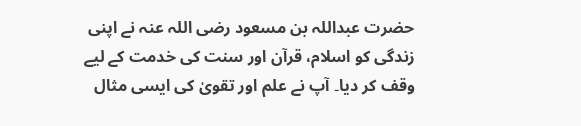حضرت عبداللہ بن مسعود رضی اللہ عنہ نے اپنی زندگی کو اسلام، قرآن اور سنت کی خدمت کے لیے وقف کر دیا۔ آپ نے علم اور تقویٰ کی ایسی مثال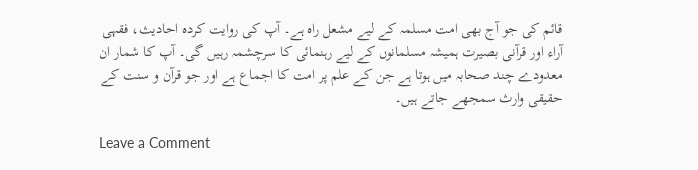قائم کی جو آج بھی امت مسلمہ کے لیے مشعل راہ ہے۔ آپ کی روایت کردہ احادیث، فقہی آراء اور قرآنی بصیرت ہمیشہ مسلمانوں کے لیے رہنمائی کا سرچشمہ رہیں گی۔ آپ کا شمار ان معدودے چند صحابہ میں ہوتا ہے جن کے علم پر امت کا اجماع ہے اور جو قرآن و سنت کے حقیقی وارث سمجھے جاتے ہیں۔

Leave a Comment